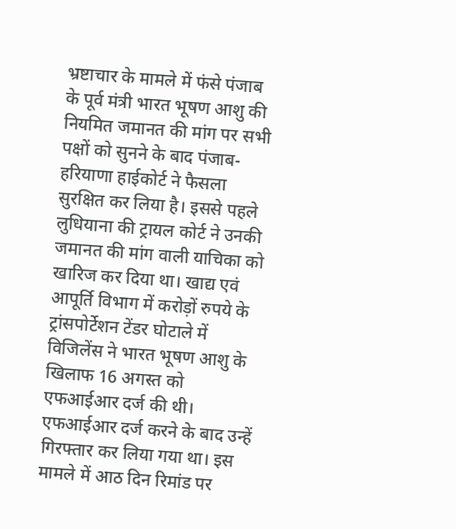भ्रष्टाचार के मामले में फंसे पंजाब के पूर्व मंत्री भारत भूषण आशु की नियमित जमानत की मांग पर सभी पक्षों को सुनने के बाद पंजाब-हरियाणा हाईकोर्ट ने फैसला सुरक्षित कर लिया है। इससे पहले लुधियाना की ट्रायल कोर्ट ने उनकी जमानत की मांग वाली याचिका को खारिज कर दिया था। खाद्य एवं आपूर्ति विभाग में करोड़ों रुपये के ट्रांसपोर्टेशन टेंडर घोटाले में विजिलेंस ने भारत भूषण आशु के खिलाफ 16 अगस्त को एफआईआर दर्ज की थी।
एफआईआर दर्ज करने के बाद उन्हें गिरफ्तार कर लिया गया था। इस मामले में आठ दिन रिमांड पर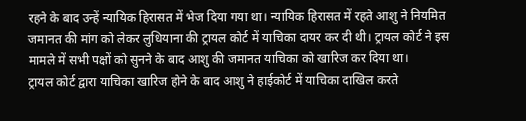रहने के बाद उन्हें न्यायिक हिरासत में भेज दिया गया था। न्यायिक हिरासत में रहते आशु ने नियमित जमानत की मांग को लेकर लुधियाना की ट्रायल कोर्ट में याचिका दायर कर दी थी। ट्रायल कोर्ट ने इस मामले में सभी पक्षों को सुनने के बाद आशु की जमानत याचिका को खारिज कर दिया था।
ट्रायल कोर्ट द्वारा याचिका खारिज होने के बाद आशु ने हाईकोर्ट में याचिका दाखिल करते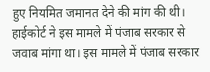हुए नियमित जमानत देने की मांग की थी। हाईकोर्ट ने इस मामले में पंजाब सरकार से जवाब मांगा था। इस मामले में पंजाब सरकार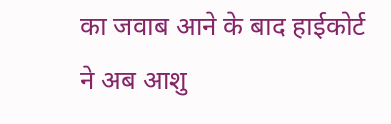का जवाब आने के बाद हाईकोर्ट ने अब आशु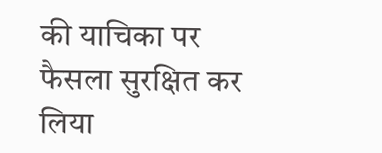की याचिका पर फैसला सुरक्षित कर लिया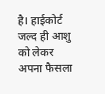है। हाईकोर्ट जल्द ही आशु को लेकर अपना फैसला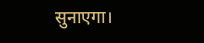सुनाएगा।